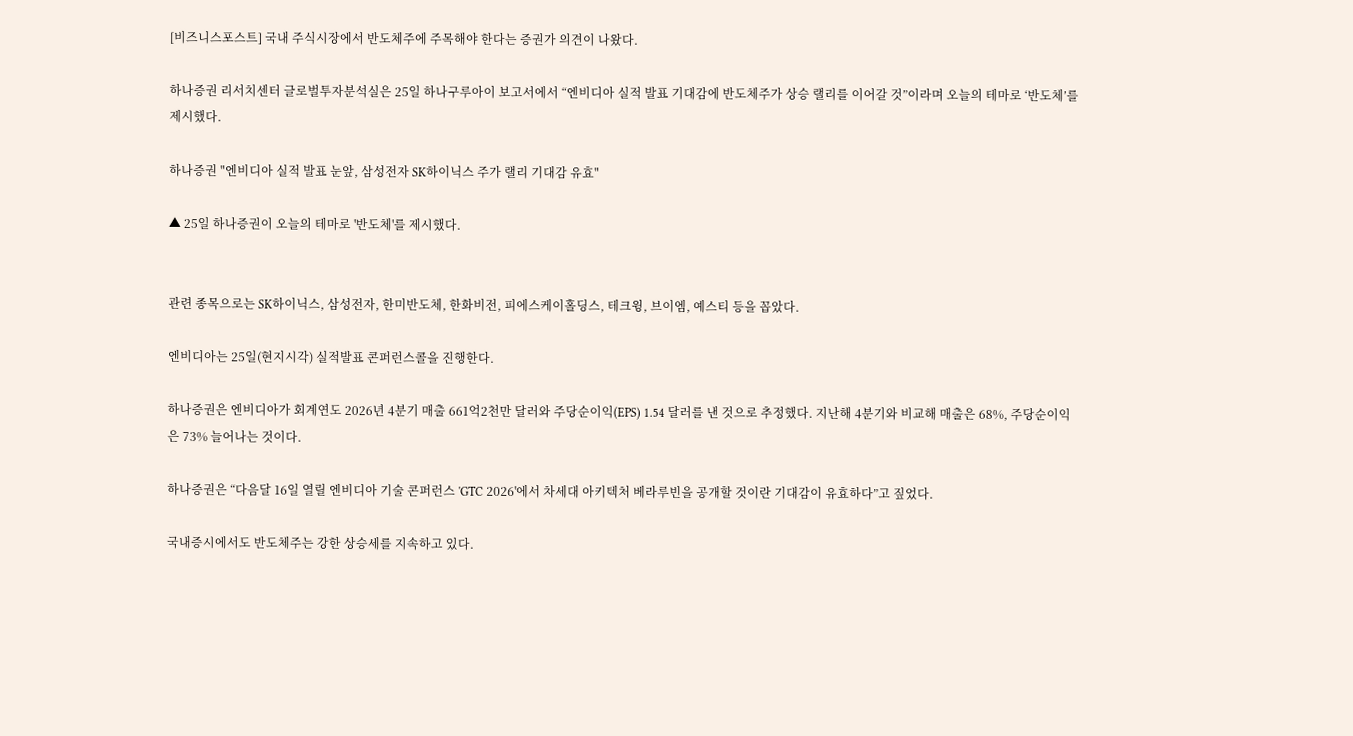[비즈니스포스트] 국내 주식시장에서 반도체주에 주목해야 한다는 증권가 의견이 나왔다.

하나증권 리서치센터 글로벌투자분석실은 25일 하나구루아이 보고서에서 “엔비디아 실적 발표 기대감에 반도체주가 상승 랠리를 이어갈 것”이라며 오늘의 테마로 ‘반도체’를 제시했다.

하나증권 "엔비디아 실적 발표 눈앞, 삼성전자 SK하이닉스 주가 랠리 기대감 유효"

▲ 25일 하나증권이 오늘의 테마로 '반도체'를 제시했다.


관련 종목으로는 SK하이닉스, 삼성전자, 한미반도체, 한화비전, 피에스케이홀딩스, 테크윙, 브이엠, 예스티 등을 꼽았다.

엔비디아는 25일(현지시각) 실적발표 콘퍼런스콜을 진행한다.

하나증권은 엔비디아가 회계연도 2026년 4분기 매출 661억2천만 달러와 주당순이익(EPS) 1.54 달러를 낸 것으로 추정했다. 지난해 4분기와 비교해 매출은 68%, 주당순이익은 73% 늘어나는 것이다.

하나증권은 “다음달 16일 열릴 엔비디아 기술 콘퍼런스 'GTC 2026'에서 차세대 아키텍처 베라루빈을 공개할 것이란 기대감이 유효하다”고 짚었다.

국내증시에서도 반도체주는 강한 상승세를 지속하고 있다.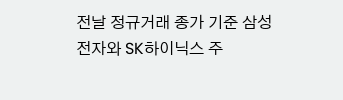전날 정규거래 종가 기준 삼성전자와 SK하이닉스 주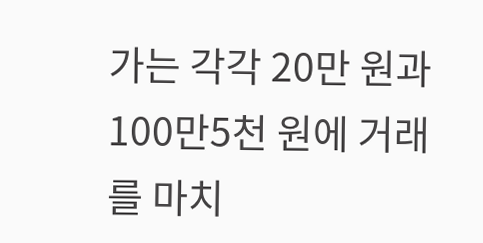가는 각각 20만 원과 100만5천 원에 거래를 마치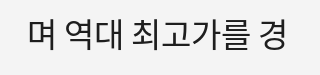며 역대 최고가를 경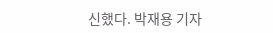신했다. 박재용 기자